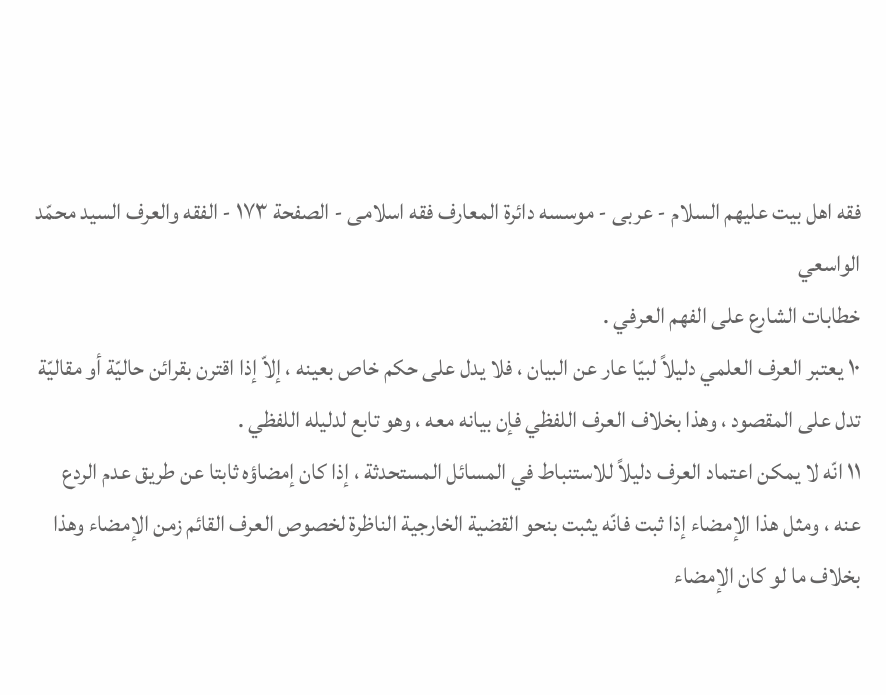فقه اهل بیت علیهم السلام - عربی - موسسه دائرة المعارف فقه اسلامی - الصفحة ١٧٣ - الفقه والعرف السيد محمّد الواسعي
خطابات الشارع على الفهم العرفي .
١٠ يعتبر العرف العلمي دليلاً لبيّا عار عن البيان ، فلا يدل على حكم خاص بعينه ، إلاّ إذا اقترن بقرائن حاليّة أو مقاليّة تدل على المقصود ، وهذا بخلاف العرف اللفظي فإن بيانه معه ، وهو تابع لدليله اللفظي .
١١ انّه لا يمكن اعتماد العرف دليلاً للاستنباط في المسائل المستحدثة ، إذا كان إمضاؤه ثابتا عن طريق عدم الردع عنه ، ومثل هذا الإمضاء إذا ثبت فانّه يثبت بنحو القضية الخارجية الناظرة لخصوص العرف القائم زمن الإمضاء وهذا بخلاف ما لو كان الإمضاء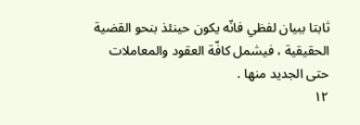ثابتا ببيان لفظي فانّه يكون حينئذ بنحو القضية الحقيقية ، فيشمل كافّة العقود والمعاملات حتى الجديد منها .
١٢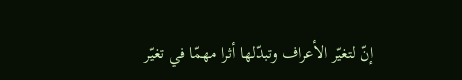إنّ لتغيّر الأعراف وتبدّلها أثرا مهمّا في تغيّر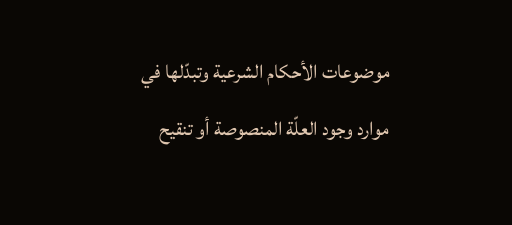موضوعات الأحكام الشرعية وتبدّلها في موارد وجود العلّة المنصوصة أو تنقيح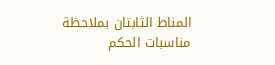المناط الثابتان بملاحظة مناسبات الحكم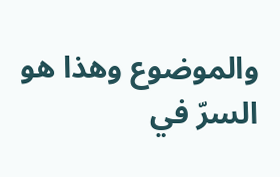والموضوع وهذا هو السرّ في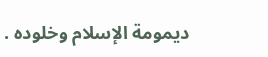ديمومة الإسلام وخلوده .